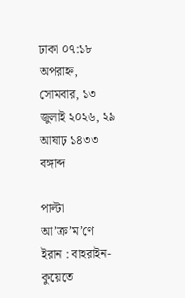ঢাকা ০৭:১৮ অপরাহ্ন, সোমবার, ১৩ জুলাই ২০২৬, ২৯ আষাঢ় ১৪৩৩ বঙ্গাব্দ

পাল্টা আ’ক্র’ম’ণে ইরান : বাহরাইন-কুয়েতে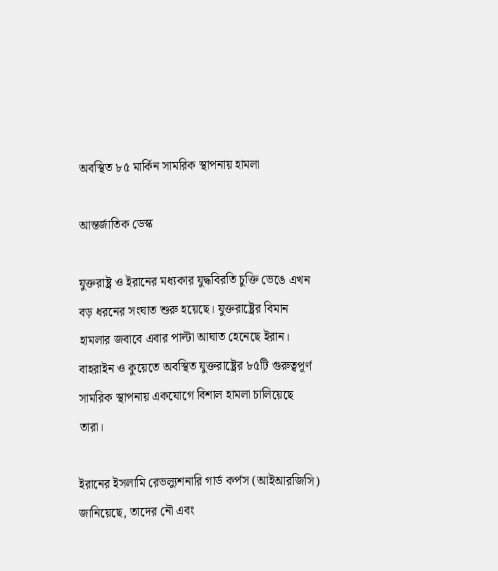অবস্থিত ৮৫ মার্কিন সামরিক স্থাপনায় হামলা

আন্তর্জাতিক ডেস্ক

যুক্তরাষ্ট্র ও ইরানের মধ্যকার যুদ্ধবিরতি চুক্তি ভেঙে এখন বড় ধরনের সংঘাত শুরু হয়েছে। যুক্তরাষ্ট্রের বিমান হামলার জবাবে এবার পাল্টা আঘাত হেনেছে ইরান। বাহরাইন ও কুয়েতে অবস্থিত যুক্তরাষ্ট্রের ৮৫টি গুরুত্বপূর্ণ সামরিক স্থাপনায় একযোগে বিশাল হামলা চালিয়েছে তারা।

ইরানের ইসলামি রেভল্যুশনারি গার্ড কর্পস (আইআরজিসি) জানিয়েছে, তাদের নৌ এবং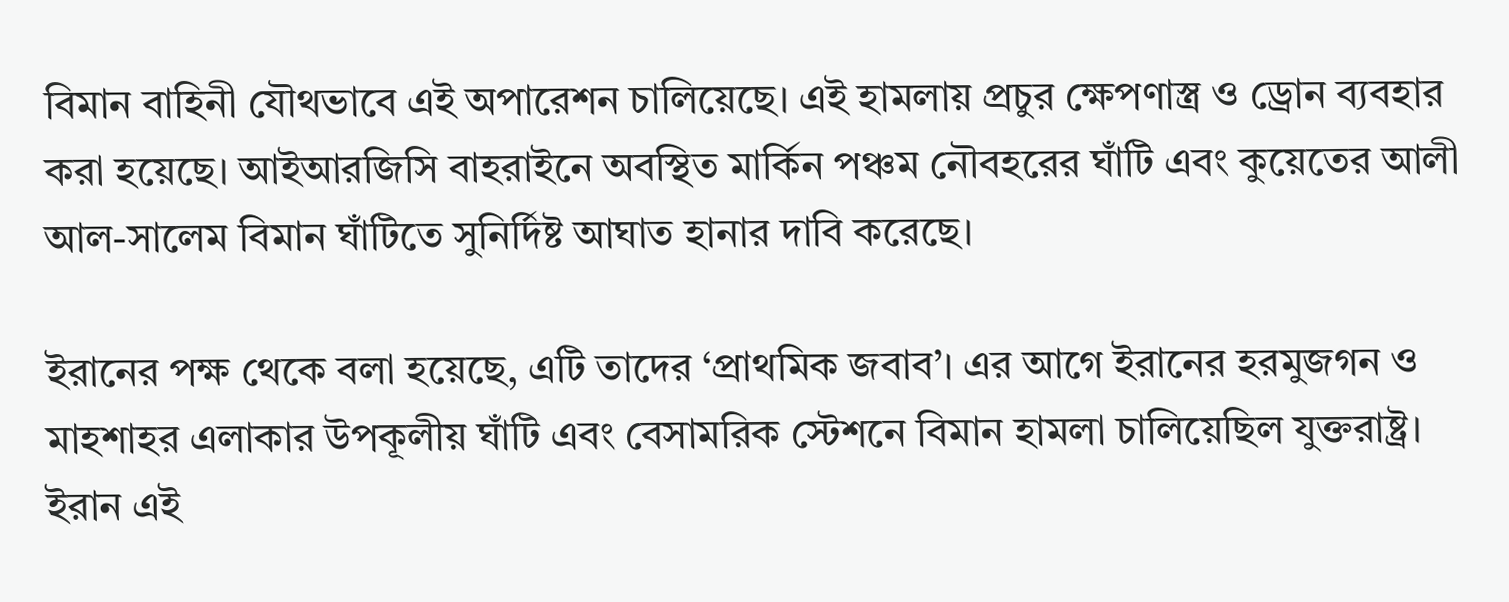বিমান বাহিনী যৌথভাবে এই অপারেশন চালিয়েছে। এই হামলায় প্রচুর ক্ষেপণাস্ত্র ও ড্রোন ব্যবহার করা হয়েছে। আইআরজিসি বাহরাইনে অবস্থিত মার্কিন পঞ্চম নৌবহরের ঘাঁটি এবং কুয়েতের আলী আল-সালেম বিমান ঘাঁটিতে সুনির্দিষ্ট আঘাত হানার দাবি করেছে।

ইরানের পক্ষ থেকে বলা হয়েছে, এটি তাদের ‘প্রাথমিক জবাব’। এর আগে ইরানের হরমুজগন ও মাহশাহর এলাকার উপকূলীয় ঘাঁটি এবং বেসামরিক স্টেশনে বিমান হামলা চালিয়েছিল যুক্তরাষ্ট্র। ইরান এই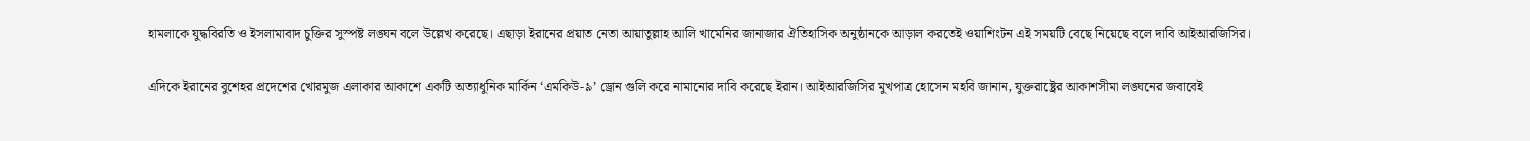হামলাকে যুদ্ধবিরতি ও ইসলামাবাদ চুক্তির সুস্পষ্ট লঙ্ঘন বলে উল্লেখ করেছে। এছাড়া ইরানের প্রয়াত নেতা আয়াতুল্লাহ আলি খামেনির জানাজার ঐতিহাসিক অনুষ্ঠানকে আড়াল করতেই ওয়াশিংটন এই সময়টি বেছে নিয়েছে বলে দাবি আইআরজিসির।

এদিকে ইরানের বুশেহর প্রদেশের খোরমুজ এলাকার আকাশে একটি অত্যাধুনিক মার্কিন ‘এমকিউ-৯’ ড্রোন গুলি করে নামানোর দাবি করেছে ইরান। আইআরজিসির মুখপাত্র হোসেন মহবি জানান, যুক্তরাষ্ট্রের আকাশসীমা লঙ্ঘনের জবাবেই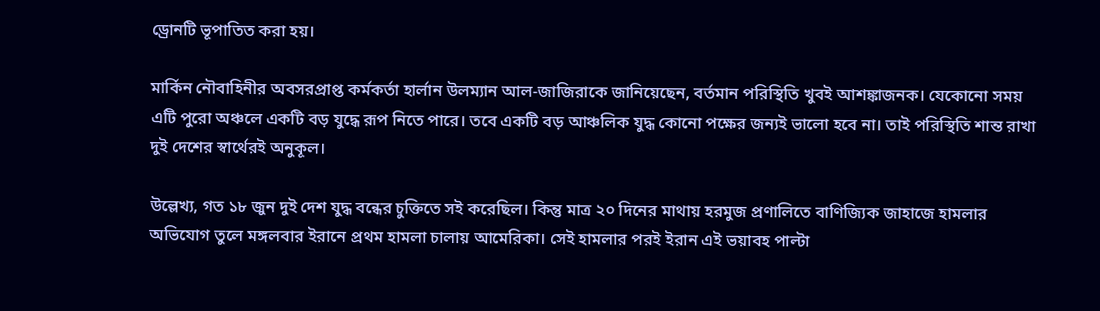ড্রোনটি ভূপাতিত করা হয়।

মার্কিন নৌবাহিনীর অবসরপ্রাপ্ত কর্মকর্তা হার্লান উলম্যান আল-জাজিরাকে জানিয়েছেন, বর্তমান পরিস্থিতি খুবই আশঙ্কাজনক। যেকোনো সময় এটি পুরো অঞ্চলে একটি বড় যুদ্ধে রূপ নিতে পারে। তবে একটি বড় আঞ্চলিক যুদ্ধ কোনো পক্ষের জন্যই ভালো হবে না। তাই পরিস্থিতি শান্ত রাখা দুই দেশের স্বার্থেরই অনুকূল।

উল্লেখ্য, গত ১৮ জুন দুই দেশ যুদ্ধ বন্ধের চুক্তিতে সই করেছিল। কিন্তু মাত্র ২০ দিনের মাথায় হরমুজ প্রণালিতে বাণিজ্যিক জাহাজে হামলার অভিযোগ তুলে মঙ্গলবার ইরানে প্রথম হামলা চালায় আমেরিকা। সেই হামলার পরই ইরান এই ভয়াবহ পাল্টা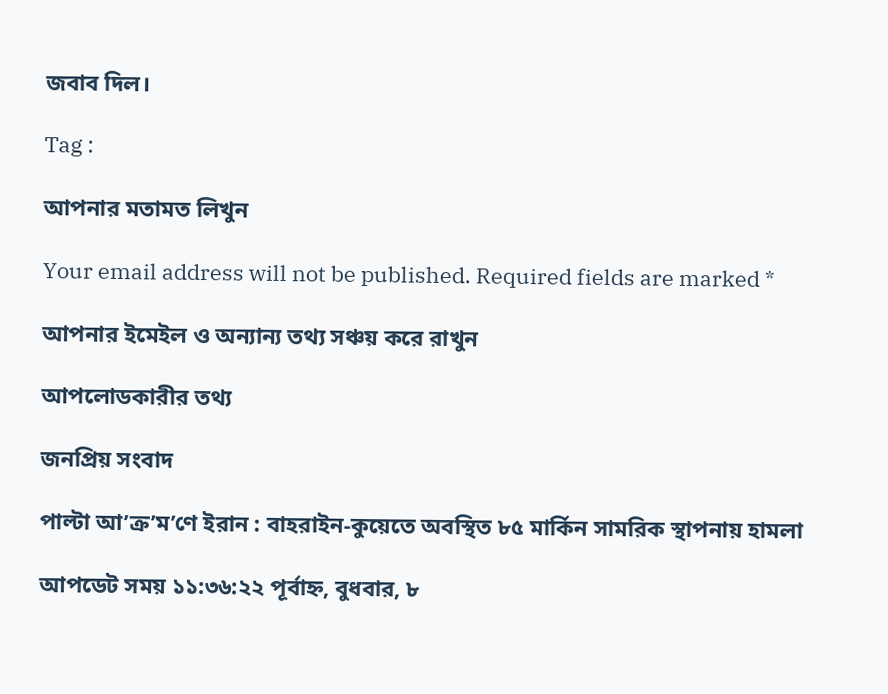জবাব দিল।

Tag :

আপনার মতামত লিখুন

Your email address will not be published. Required fields are marked *

আপনার ইমেইল ও অন্যান্য তথ্য সঞ্চয় করে রাখুন

আপলোডকারীর তথ্য

জনপ্রিয় সংবাদ

পাল্টা আ’ক্র’ম’ণে ইরান : বাহরাইন-কুয়েতে অবস্থিত ৮৫ মার্কিন সামরিক স্থাপনায় হামলা

আপডেট সময় ১১:৩৬:২২ পূর্বাহ্ন, বুধবার, ৮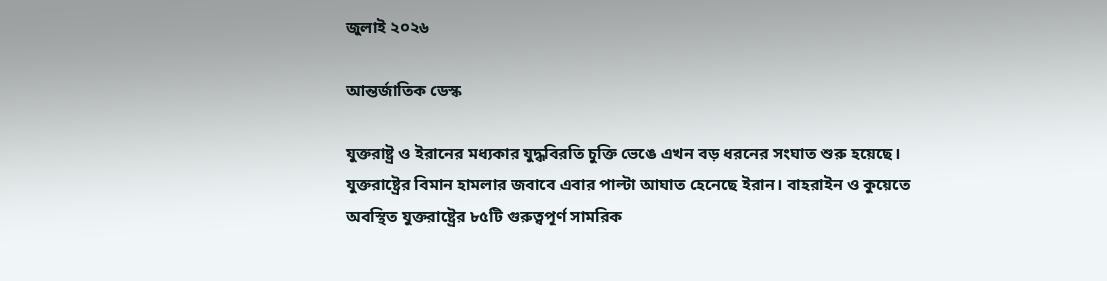জুলাই ২০২৬

আন্তর্জাতিক ডেস্ক

যুক্তরাষ্ট্র ও ইরানের মধ্যকার যুদ্ধবিরতি চুক্তি ভেঙে এখন বড় ধরনের সংঘাত শুরু হয়েছে। যুক্তরাষ্ট্রের বিমান হামলার জবাবে এবার পাল্টা আঘাত হেনেছে ইরান। বাহরাইন ও কুয়েতে অবস্থিত যুক্তরাষ্ট্রের ৮৫টি গুরুত্বপূর্ণ সামরিক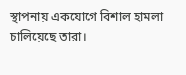স্থাপনায় একযোগে বিশাল হামলা চালিয়েছে তারা।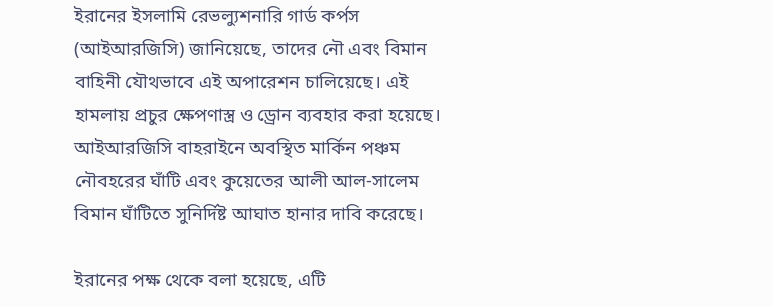ইরানের ইসলামি রেভল্যুশনারি গার্ড কর্পস (আইআরজিসি) জানিয়েছে, তাদের নৌ এবং বিমান বাহিনী যৌথভাবে এই অপারেশন চালিয়েছে। এই হামলায় প্রচুর ক্ষেপণাস্ত্র ও ড্রোন ব্যবহার করা হয়েছে। আইআরজিসি বাহরাইনে অবস্থিত মার্কিন পঞ্চম নৌবহরের ঘাঁটি এবং কুয়েতের আলী আল-সালেম বিমান ঘাঁটিতে সুনির্দিষ্ট আঘাত হানার দাবি করেছে।

ইরানের পক্ষ থেকে বলা হয়েছে, এটি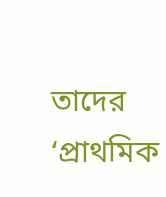তাদের ‘প্রাথমিক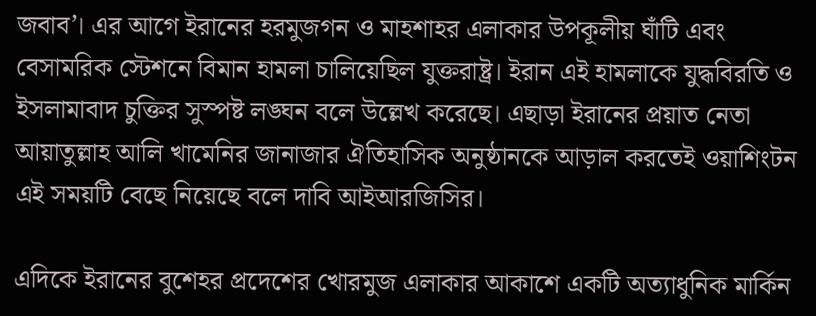জবাব’। এর আগে ইরানের হরমুজগন ও মাহশাহর এলাকার উপকূলীয় ঘাঁটি এবং বেসামরিক স্টেশনে বিমান হামলা চালিয়েছিল যুক্তরাষ্ট্র। ইরান এই হামলাকে যুদ্ধবিরতি ও ইসলামাবাদ চুক্তির সুস্পষ্ট লঙ্ঘন বলে উল্লেখ করেছে। এছাড়া ইরানের প্রয়াত নেতা আয়াতুল্লাহ আলি খামেনির জানাজার ঐতিহাসিক অনুষ্ঠানকে আড়াল করতেই ওয়াশিংটন এই সময়টি বেছে নিয়েছে বলে দাবি আইআরজিসির।

এদিকে ইরানের বুশেহর প্রদেশের খোরমুজ এলাকার আকাশে একটি অত্যাধুনিক মার্কিন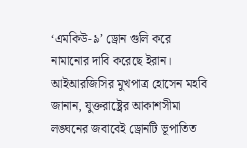‘এমকিউ-৯’ ড্রোন গুলি করে নামানোর দাবি করেছে ইরান। আইআরজিসির মুখপাত্র হোসেন মহবি জানান, যুক্তরাষ্ট্রের আকাশসীমা লঙ্ঘনের জবাবেই ড্রোনটি ভূপাতিত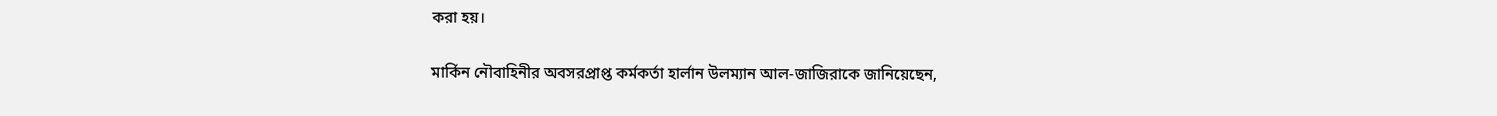করা হয়।

মার্কিন নৌবাহিনীর অবসরপ্রাপ্ত কর্মকর্তা হার্লান উলম্যান আল-জাজিরাকে জানিয়েছেন,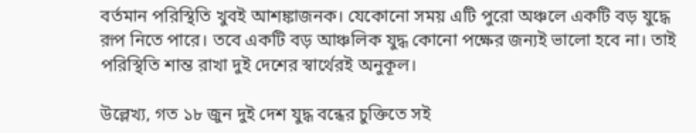বর্তমান পরিস্থিতি খুবই আশঙ্কাজনক। যেকোনো সময় এটি পুরো অঞ্চলে একটি বড় যুদ্ধে রূপ নিতে পারে। তবে একটি বড় আঞ্চলিক যুদ্ধ কোনো পক্ষের জন্যই ভালো হবে না। তাই পরিস্থিতি শান্ত রাখা দুই দেশের স্বার্থেরই অনুকূল।

উল্লেখ্য, গত ১৮ জুন দুই দেশ যুদ্ধ বন্ধের চুক্তিতে সই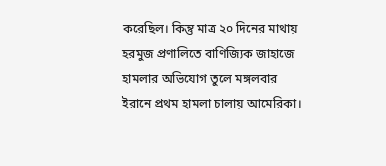করেছিল। কিন্তু মাত্র ২০ দিনের মাথায় হরমুজ প্রণালিতে বাণিজ্যিক জাহাজে হামলার অভিযোগ তুলে মঙ্গলবার ইরানে প্রথম হামলা চালায় আমেরিকা।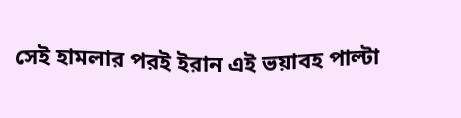সেই হামলার পরই ইরান এই ভয়াবহ পাল্টা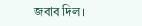জবাব দিল।